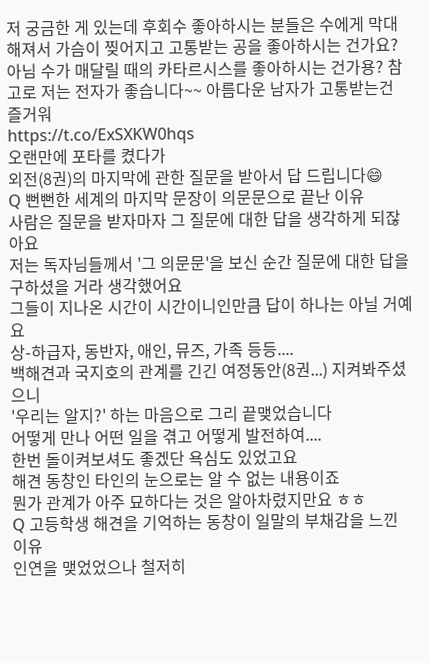저 궁금한 게 있는데 후회수 좋아하시는 분들은 수에게 막대해져서 가슴이 찢어지고 고통받는 공을 좋아하시는 건가요? 아님 수가 매달릴 때의 카타르시스를 좋아하시는 건가용? 참고로 저는 전자가 좋습니다~~ 아름다운 남자가 고통받는건 즐거워
https://t.co/ExSXKW0hqs
오랜만에 포타를 켰다가
외전(8권)의 마지막에 관한 질문을 받아서 답 드립니다😄
Q 뻔뻔한 세계의 마지막 문장이 의문문으로 끝난 이유
사람은 질문을 받자마자 그 질문에 대한 답을 생각하게 되잖아요
저는 독자님들께서 '그 의문문'을 보신 순간 질문에 대한 답을 구하셨을 거라 생각했어요
그들이 지나온 시간이 시간이니인만큼 답이 하나는 아닐 거예요
상-하급자, 동반자, 애인, 뮤즈, 가족 등등....
백해견과 국지호의 관계를 긴긴 여정동안(8권...) 지켜봐주셨으니
'우리는 알지?' 하는 마음으로 그리 끝맺었습니다
어떻게 만나 어떤 일을 겪고 어떻게 발전하여....
한번 돌이켜보셔도 좋겠단 욕심도 있었고요
해견 동창인 타인의 눈으로는 알 수 없는 내용이죠
뭔가 관계가 아주 묘하다는 것은 알아차렸지만요 ㅎㅎ
Q 고등학생 해견을 기억하는 동창이 일말의 부채감을 느낀 이유
인연을 맺었었으나 철저히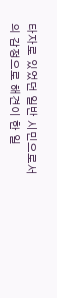타자로 있었던 일반 시민으로서의 감정으로 해견이 한 일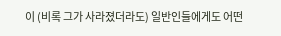이 (비록 그가 사라졌더라도) 일반인들에게도 어떤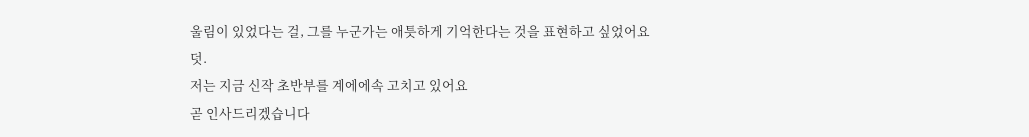울림이 있었다는 걸, 그를 누군가는 애틋하게 기억한다는 것을 표현하고 싶었어요
덧.
저는 지금 신작 초반부를 계에에속 고치고 있어요
곧 인사드리겠습니다